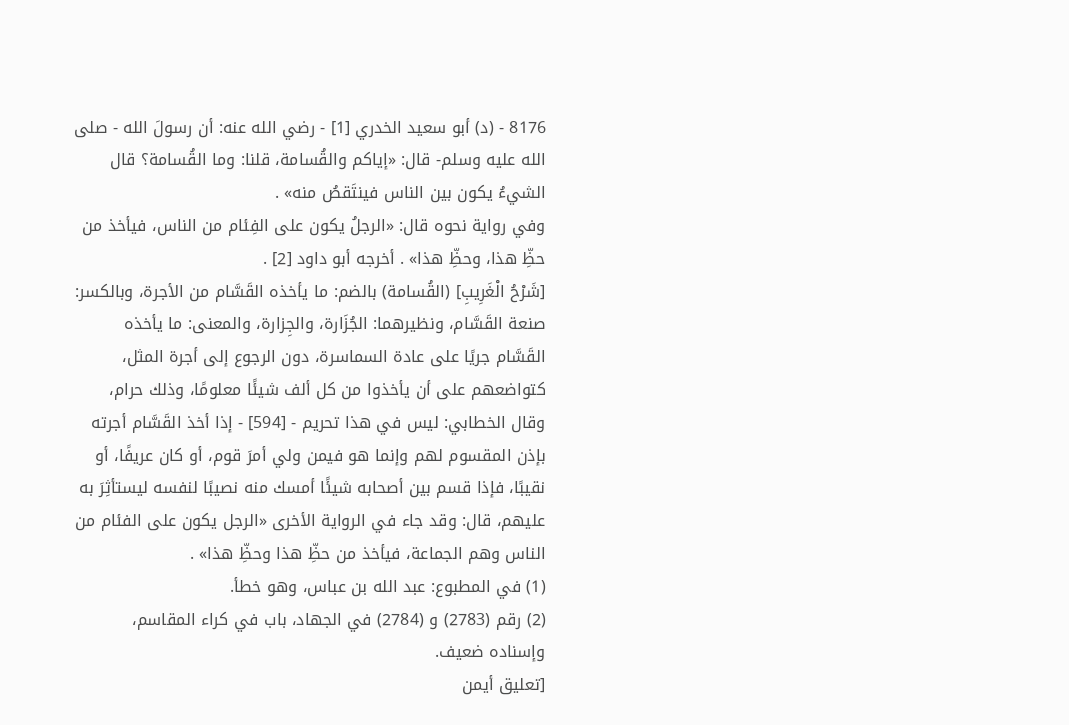8176 - (د) أبو سعيد الخدري [1] - رضي الله عنه: أن رسولَ الله - صلى الله عليه وسلم- قال: «إياكم والقُسامة، قلنا: وما القُسامة؟ قال الشيءُ يكون بين الناس فينتَقصُ منه» .
وفي رواية نحوه قال: «الرجلُ يكون على الفِئام من الناس، فيأخذ من حظِّ هذا، وحظِّ هذا» . أخرجه أبو داود [2] .
[شَرْحُ الْغَرِيبِ] (القُسامة) بالضم: ما يأخذه القَسَّام من الأجرة، وبالكسر: صنعة القَسَّام، ونظيرهما: الجُزَارة، والجِزارة، والمعنى: ما يأخذه القَسَّام جريًا على عادة السماسرة، دون الرجوع إلى أجرة المثل، كتواضعهم على أن يأخذوا من كل ألف شيئًا معلومًا، وذلك حرام، وقال الخطابي: ليس في هذا تحريم - [594] - إذا أخذ القَسَّام أجرته بإذن المقسوم لهم وإنما هو فيمن ولي أمرَ قوم، أو كان عريفًا، أو نقيبًا، فإذا قسم بين أصحابه شيئًا أمسك منه نصيبًا لنفسه ليستأثِرَ به عليهم، قال: وقد جاء في الرواية الأخرى «الرجل يكون على الفئام من الناس وهم الجماعة، فيأخذ من حظِّ هذا وحظِّ هذا» .
(1) في المطبوع: عبد الله بن عباس، وهو خطأ.
(2) رقم (2783) و (2784) في الجهاد، باب في كراء المقاسم، وإسناده ضعيف.
[تعليق أيمن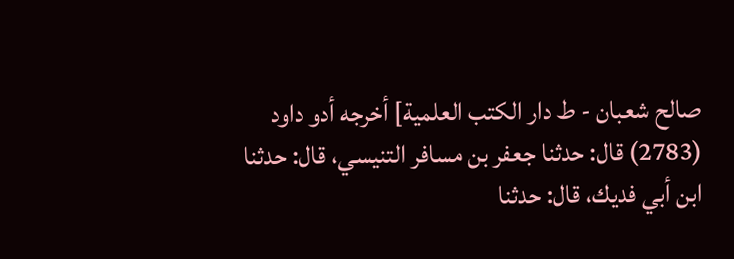صالح شعبان - ط دار الكتب العلمية] أخرجه أدو داود (2783) قال: حدثنا جعفر بن مسافر التنيسي، قال: حدثنا ابن أبي فديك، قال: حدثنا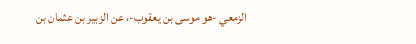الزمعي -هو موسى بن يعقوب-، عن الزبير بن عثمان بن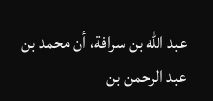عبد الله بن سرافة، أن محمد بن عبد الرحمن بن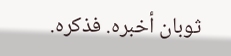ثوبان أخبره. فذكره.